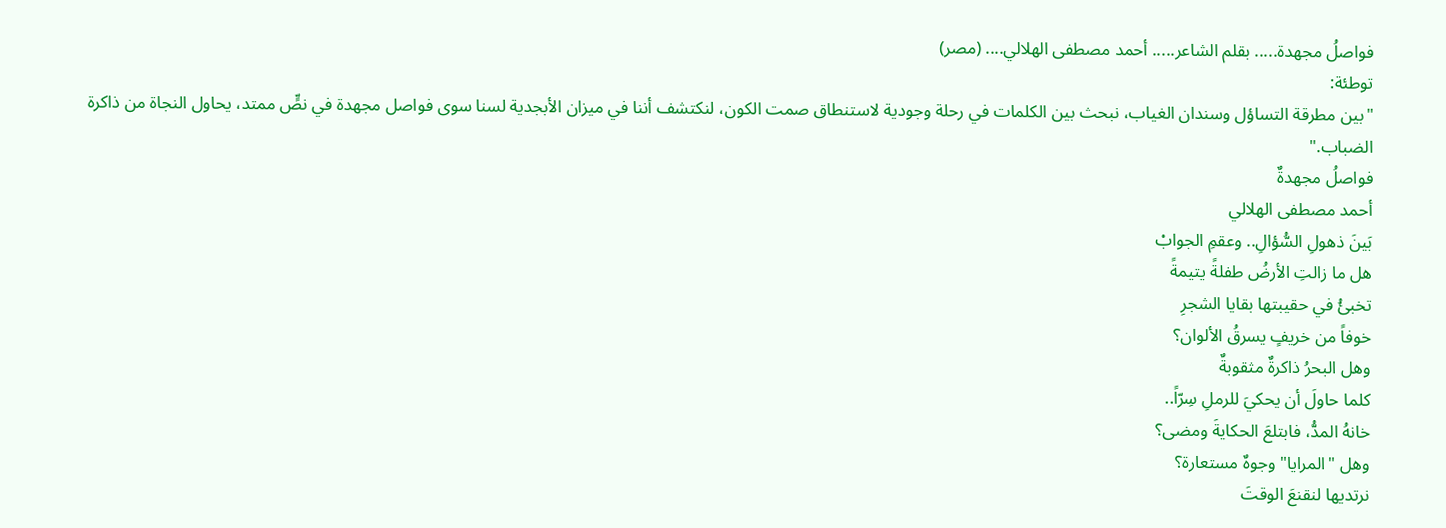فواصلُ مجهدة..... بقلم الشاعر..... أحمد مصطفى الهلالي.... (مصر)
توطئة:
"بين مطرقة التساؤل وسندان الغياب، نبحث بين الكلمات في رحلة وجودية لاستنطاق صمت الكون، لنكتشف أننا في ميزان الأبجدية لسنا سوى فواصل مجهدة في نصٍّ ممتد، يحاول النجاة من ذاكرة الضباب."
فواصلُ مجهدةٌ
أحمد مصطفى الهلالي
بَينَ ذهولِ السُّؤالِ.. وعقمِ الجوابْ
هل ما زالتِ الأرضُ طفلةً يتيمةً
تخبئُ في حقيبتها بقايا الشجرِ
خوفاً من خريفٍ يسرقُ الألوان؟
وهل البحرُ ذاكرةٌ مثقوبةٌ
كلما حاولَ أن يحكيَ للرملِ سِرّاً..
خانهُ المدُّ، فابتلعَ الحكايةَ ومضى؟
وهل "المرايا" وجوهٌ مستعارة؟
نرتديها لنقنعَ الوقتَ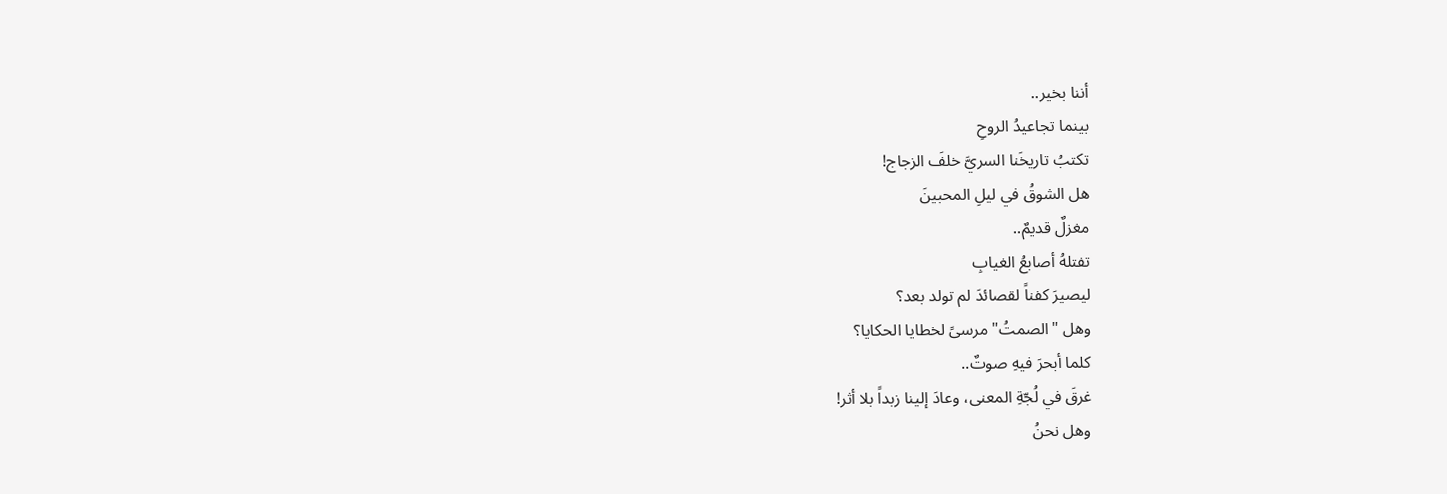أننا بخير..
بينما تجاعيدُ الروحِ
تكتبُ تاريخَنا السريَّ خلفَ الزجاج!
هل الشوقُ في ليلِ المحبينَ
مغزلٌ قديمٌ..
تفتلهُ أصابعُ الغيابِ
ليصيرَ كفناً لقصائدَ لم تولد بعد؟
وهل "الصمتُ" مرسىً لخطايا الحكايا؟
كلما أبحرَ فيهِ صوتٌ..
غرقَ في لُجّةِ المعنى، وعادَ إلينا زبداً بلا أثر!
وهل نحنُ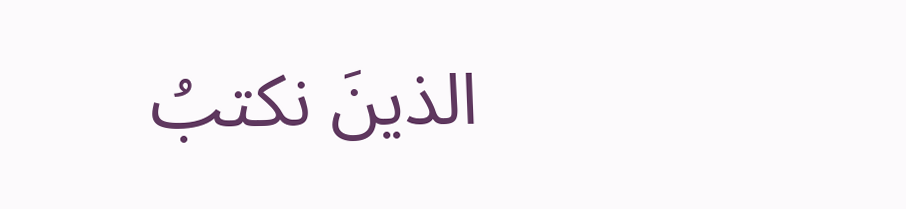الذينَ نكتبُ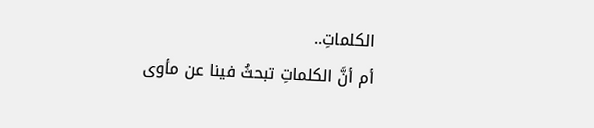الكلماتِ..
أم أنَّ الكلماتِ تبحثُ فينا عن مأوى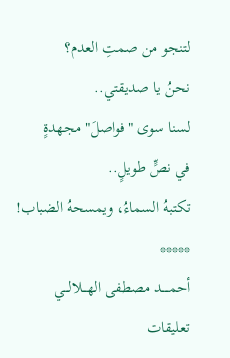لتنجو من صمتِ العدم؟
نحنُ يا صديقتي..
لسنا سوى "فواصلَ" مجهدةٍ
في نصٍّ طويلٍ..
تكتبهُ السماءُ، ويمسحهُ الضباب!
*****
أحمـــــد مصطفى الهـــلالـــي
تعليقات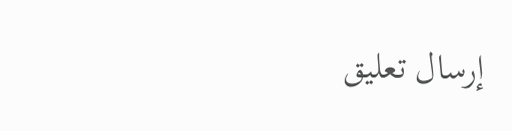إرسال تعليق